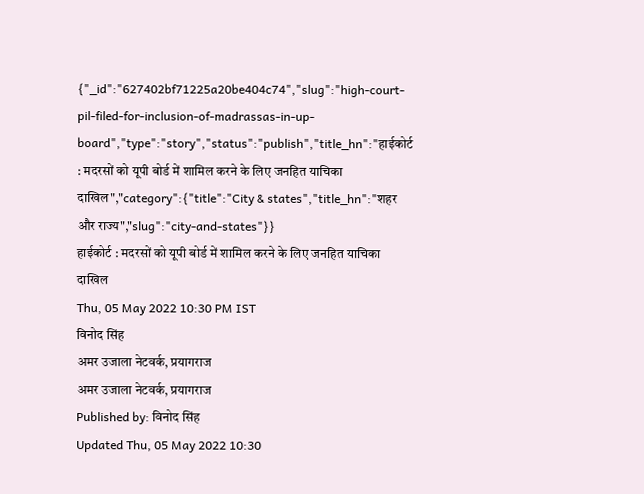{"_id":"627402bf71225a20be404c74","slug":"high-court-pil-filed-for-inclusion-of-madrassas-in-up-board","type":"story","status":"publish","title_hn":"हाईकोर्ट : मदरसों को यूपी बोर्ड में शामिल करने के लिए जनहित याचिका दाखिल","category":{"title":"City & states","title_hn":"शहर और राज्य","slug":"city-and-states"}}
हाईकोर्ट : मदरसों को यूपी बोर्ड में शामिल करने के लिए जनहित याचिका दाखिल
Thu, 05 May 2022 10:30 PM IST
विनोद सिंह
अमर उजाला नेटवर्क, प्रयागराज
अमर उजाला नेटवर्क, प्रयागराज
Published by: विनोद सिंह
Updated Thu, 05 May 2022 10:30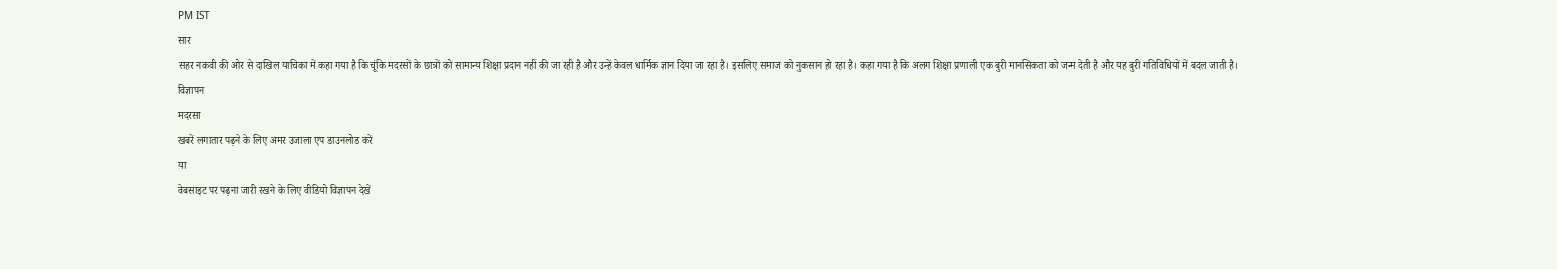PM IST
सार
सहर नकवी की ओर से दाखिल याचिका में कहा गया है कि चूंकि मदरसों के छात्रों को सामान्य शिक्षा प्रदान नहीं की जा रही है और उन्हें केवल धार्मिक ज्ञान दिया जा रहा है। इसलिए समाज को नुकसान हो रहा है। कहा गया है कि अलग शिक्षा प्रणाली एक बुरी मानसिकता को जन्म देती है और यह बुरी गतिविधियों में बदल जाती है।
विज्ञापन
मदरसा
खबरें लगातार पढ़ने के लिए अमर उजाला एप डाउनलोड करें
या
वेबसाइट पर पढ़ना जारी रखने के लिए वीडियो विज्ञापन देखें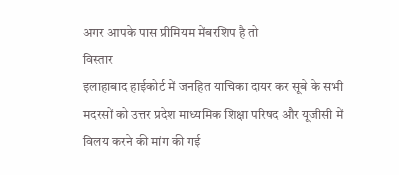अगर आपके पास प्रीमियम मेंबरशिप है तो
विस्तार
इलाहाबाद हाईकोर्ट में जनहित याचिका दायर कर सूबे के सभी मदरसों को उत्तर प्रदेश माध्यमिक शिक्षा परिषद और यूजीसी में विलय करने की मांग की गई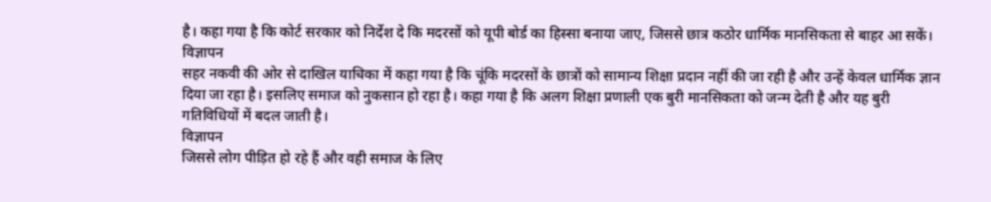है। कहा गया है कि कोर्ट सरकार को निर्देश दे कि मदरसों को यूपी बोर्ड का हिस्सा बनाया जाए, जिससे छात्र कठोर धार्मिक मानसिकता से बाहर आ सकें।
विज्ञापन
सहर नकवी की ओर से दाखिल याचिका में कहा गया है कि चूंकि मदरसों के छात्रों को सामान्य शिक्षा प्रदान नहीं की जा रही है और उन्हें केवल धार्मिक ज्ञान दिया जा रहा है। इसलिए समाज को नुकसान हो रहा है। कहा गया है कि अलग शिक्षा प्रणाली एक बुरी मानसिकता को जन्म देती है और यह बुरी गतिविधियों में बदल जाती है।
विज्ञापन
जिससे लोग पीड़ित हो रहे हैं और वही समाज के लिए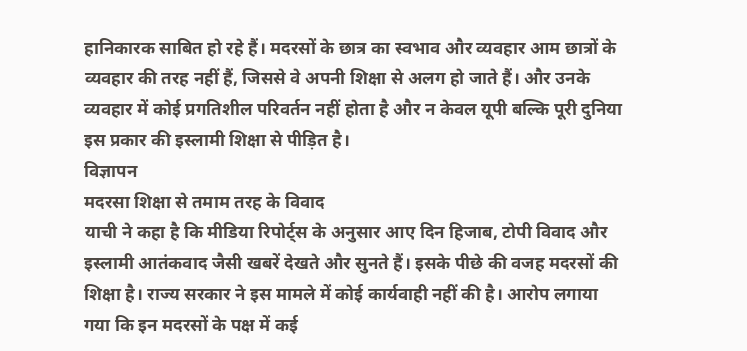हानिकारक साबित हो रहे हैं। मदरसों के छात्र का स्वभाव और व्यवहार आम छात्रों के व्यवहार की तरह नहीं हैं, जिससे वे अपनी शिक्षा से अलग हो जाते हैं। और उनके व्यवहार में कोई प्रगतिशील परिवर्तन नहीं होता है और न केवल यूपी बल्कि पूरी दुनिया इस प्रकार की इस्लामी शिक्षा से पीड़ित है।
विज्ञापन
मदरसा शिक्षा से तमाम तरह के विवाद
याची ने कहा है कि मीडिया रिपोर्ट्स के अनुसार आए दिन हिजाब, टोपी विवाद और इस्लामी आतंकवाद जैसी खबरें देखते और सुनते हैं। इसके पीछे की वजह मदरसों की शिक्षा है। राज्य सरकार ने इस मामले में कोई कार्यवाही नहीं की है। आरोप लगाया गया कि इन मदरसों के पक्ष में कई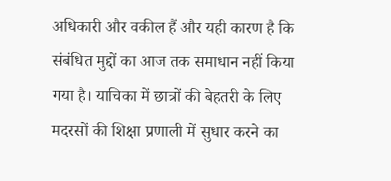अधिकारी और वकील हैं और यही कारण है कि संबंधित मुद्दों का आज तक समाधान नहीं किया गया है। याचिका में छात्रों की बेहतरी के लिए मदरसों की शिक्षा प्रणाली में सुधार करने का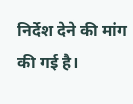निर्देश देने की मांग की गई है।